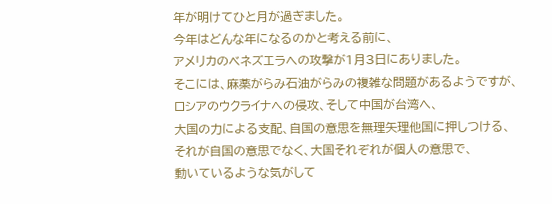年が明けてひと月が過ぎました。
今年はどんな年になるのかと考える前に、
アメリカのベネズエラへの攻撃が1月3日にありました。
そこには、麻薬がらみ石油がらみの複雑な問題があるようですが、
ロシアのウクライナへの侵攻、そして中国が台湾へ、
大国の力による支配、自国の意思を無理矢理他国に押しつける、
それが自国の意思でなく、大国それぞれが個人の意思で、
動いているような気がして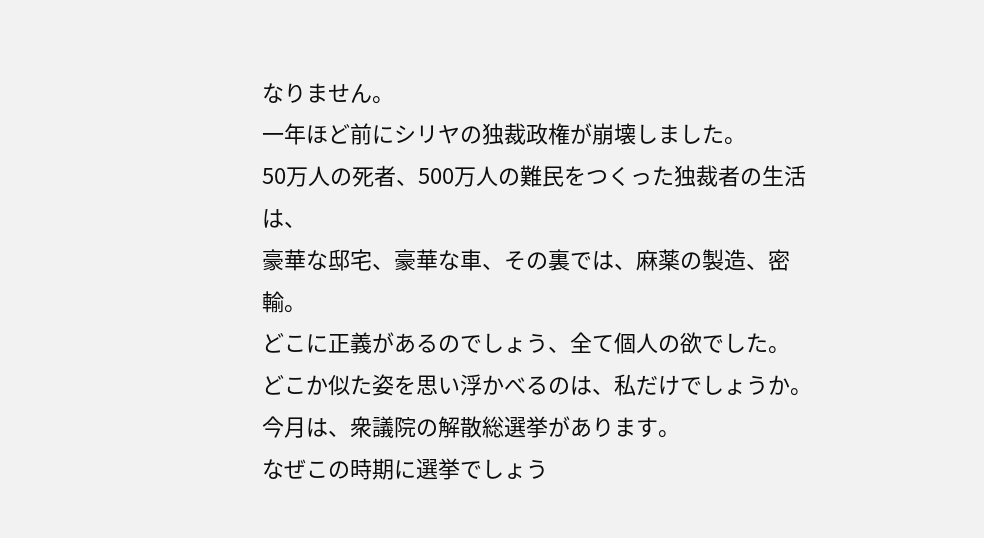なりません。
一年ほど前にシリヤの独裁政権が崩壊しました。
50万人の死者、500万人の難民をつくった独裁者の生活は、
豪華な邸宅、豪華な車、その裏では、麻薬の製造、密輸。
どこに正義があるのでしょう、全て個人の欲でした。
どこか似た姿を思い浮かべるのは、私だけでしょうか。
今月は、衆議院の解散総選挙があります。
なぜこの時期に選挙でしょう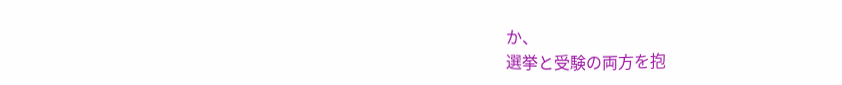か、
選挙と受験の両方を抱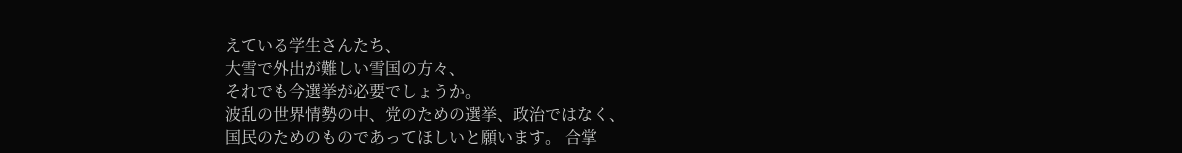えている学生さんたち、
大雪で外出が難しい雪国の方々、
それでも今選挙が必要でしょうか。
波乱の世界情勢の中、党のための選挙、政治ではなく、
国民のためのものであってほしいと願います。 合掌